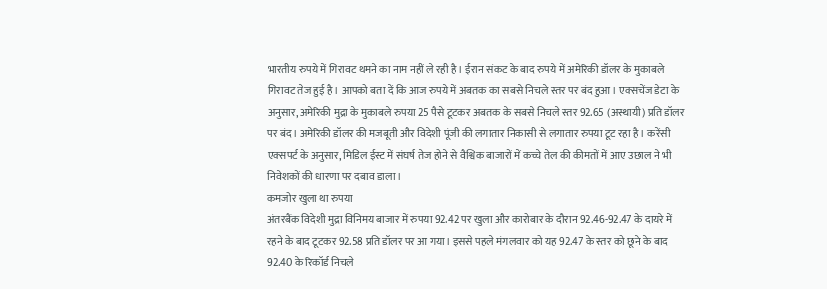भारतीय रुपये में गिरावट थमने का नाम नहीं ले रही है। ईरान संकट के बाद रुपये में अमेरिकी डॉलर के मुकाबले गिरावट तेज हुई है। आपको बता दें कि आज रुपये में अबतक का सबसे निचले स्तर पर बंद हुआ। एक्सचेंज डेटा के अनुसार, अमेरिकी मुद्रा के मुकाबले रुपया 25 पैसे टूटकर अबतक के सबसे निचले स्तर 92.65 (अस्थायी) प्रति डॉलर पर बंद। अमेरिकी डॉलर की मजबूती और विदेशी पूंजी की लगातार निकासी से लगातार रुपया टूट रहा है। करेंसी एक्सपर्ट के अनुसार, मिडिल ईस्ट में संघर्ष तेज होने से वैश्विक बाजारों में कच्चे तेल की कीमतों में आए उछाल ने भी निवेशकों की धारणा पर दबाव डाला।
कमजोर खुला था रुपया
अंतरबैंक विदेशी मुद्रा विनिमय बाजार में रुपया 92.42 पर खुला और कारोबार के दौरान 92.46-92.47 के दायरे में रहने के बाद टूटकर 92.58 प्रति डॉलर पर आ गया। इससे पहले मंगलवार को यह 92.47 के स्तर को छूने के बाद 92.40 के रिकॉर्ड निचले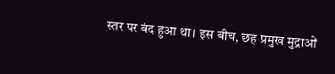स्तर पर बंद हुआ था। इस बीच, छह प्रमुख मुद्राओं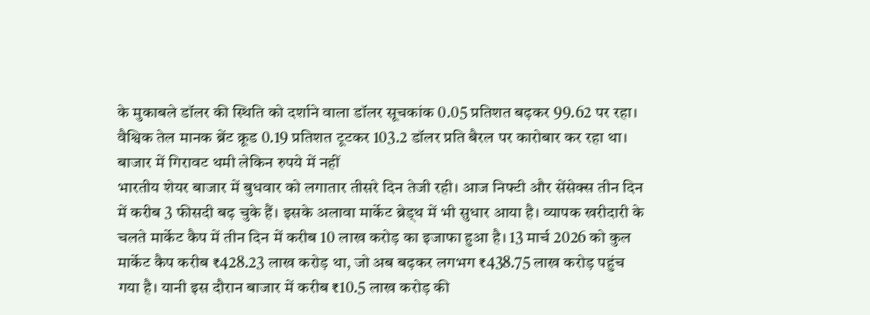के मुकाबले डॉलर की स्थिति को दर्शाने वाला डॉलर सूचकांक 0.05 प्रतिशत बढ़कर 99.62 पर रहा। वैश्विक तेल मानक ब्रेंट क्रूड 0.19 प्रतिशत टूटकर 103.2 डॉलर प्रति बैरल पर कारोबार कर रहा था।
बाजार में गिरावट थमी लेकिन रुपये में नहीं
भारतीय शेयर बाजार में बुधवार को लगातार तीसरे दिन तेजी रही। आज निफ्टी और सेंसेक्स तीन दिन में करीब 3 फीसदी बढ़ चुके हैं। इसके अलावा मार्केट ब्रेड्थ में भी सुधार आया है। व्यापक खरीदारी के चलते मार्केट कैप में तीन दिन में करीब 10 लाख करोड़ का इजाफा हुआ है। 13 मार्च 2026 को कुल मार्केट कैप करीब ₹428.23 लाख करोड़ था, जो अब बढ़कर लगभग ₹438.75 लाख करोड़ पहुंच गया है। यानी इस दौरान बाजार में करीब ₹10.5 लाख करोड़ की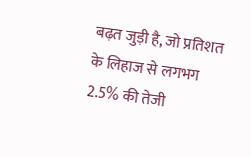बढ़त जुड़ी है, जो प्रतिशत के लिहाज से लगभग 2.5% की तेजी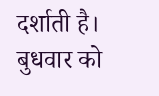दर्शाती है। बुधवार को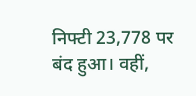निफ्टी 23,778 पर बंद हुआ। वहीं,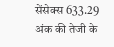सेंसेक्स 633.29 अंक की तेजी के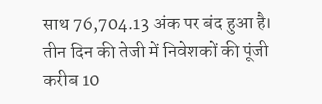साथ 76,704.13 अंक पर बंद हुआ है। तीन दिन की तेजी में निवेशकों की पूंजी करीब 10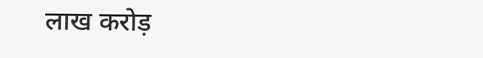लाख करोड़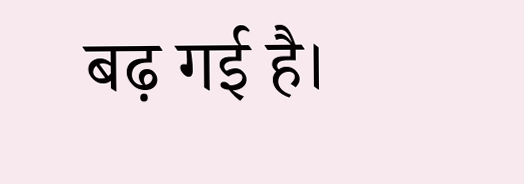बढ़ गई है।